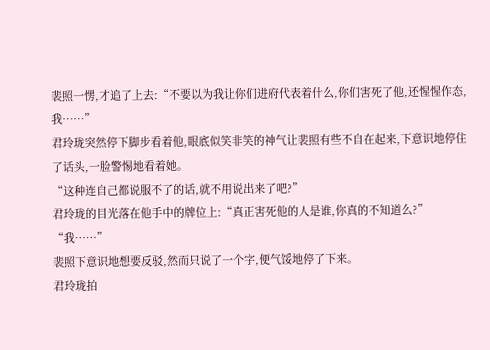裴照一愣,才追了上去:“不要以为我让你们进府代表着什么,你们害死了他,还惺惺作态,我……”
君玲珑突然停下脚步看着他,眼底似笑非笑的神气让裴照有些不自在起来,下意识地停住了话头,一脸警惕地看着她。
“这种连自己都说服不了的话,就不用说出来了吧?”
君玲珑的目光落在他手中的牌位上:“真正害死他的人是谁,你真的不知道么?”
“我……”
裴照下意识地想要反驳,然而只说了一个字,便气馁地停了下来。
君玲珑拍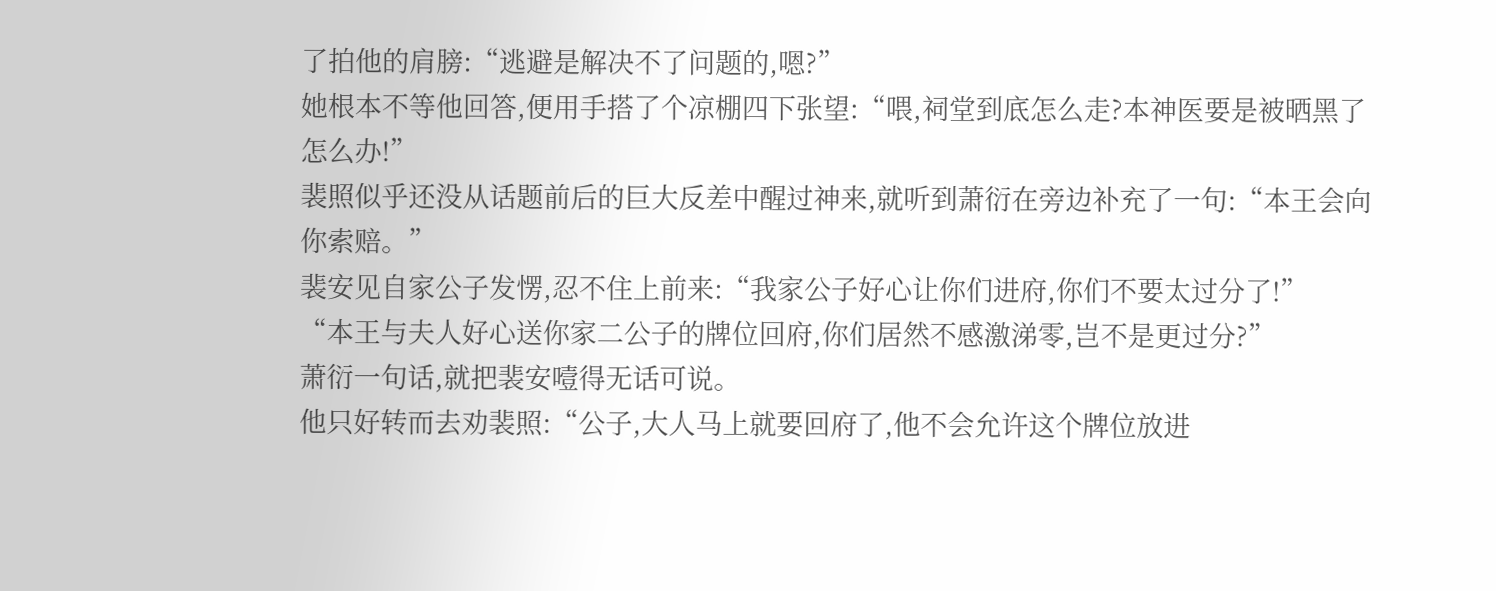了拍他的肩膀:“逃避是解决不了问题的,嗯?”
她根本不等他回答,便用手搭了个凉棚四下张望:“喂,祠堂到底怎么走?本神医要是被晒黑了怎么办!”
裴照似乎还没从话题前后的巨大反差中醒过神来,就听到萧衍在旁边补充了一句:“本王会向你索赔。”
裴安见自家公子发愣,忍不住上前来:“我家公子好心让你们进府,你们不要太过分了!”
“本王与夫人好心送你家二公子的牌位回府,你们居然不感激涕零,岂不是更过分?”
萧衍一句话,就把裴安噎得无话可说。
他只好转而去劝裴照:“公子,大人马上就要回府了,他不会允许这个牌位放进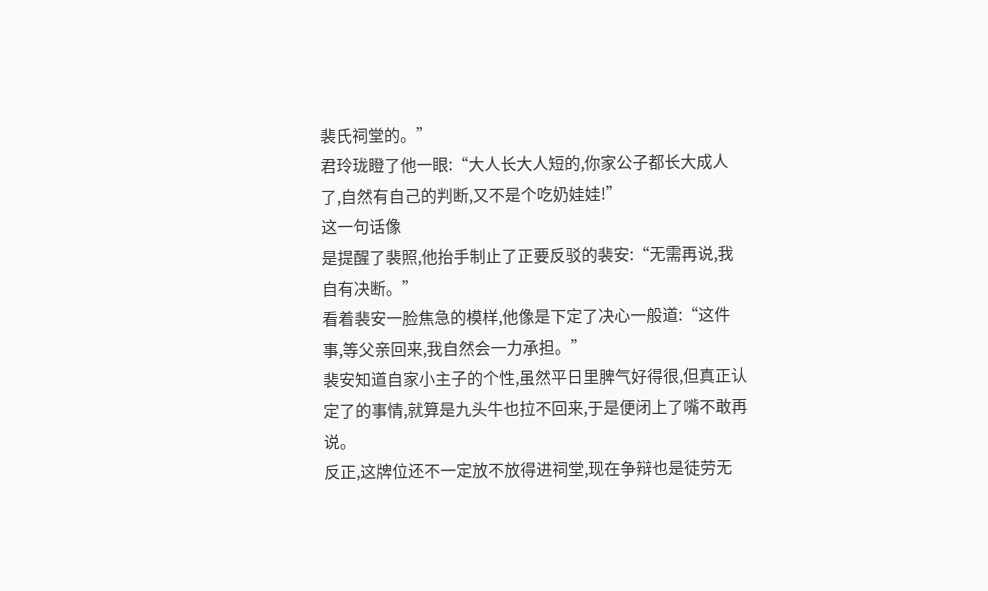裴氏祠堂的。”
君玲珑瞪了他一眼:“大人长大人短的,你家公子都长大成人了,自然有自己的判断,又不是个吃奶娃娃!”
这一句话像
是提醒了裴照,他抬手制止了正要反驳的裴安:“无需再说,我自有决断。”
看着裴安一脸焦急的模样,他像是下定了决心一般道:“这件事,等父亲回来,我自然会一力承担。”
裴安知道自家小主子的个性,虽然平日里脾气好得很,但真正认定了的事情,就算是九头牛也拉不回来,于是便闭上了嘴不敢再说。
反正,这牌位还不一定放不放得进祠堂,现在争辩也是徒劳无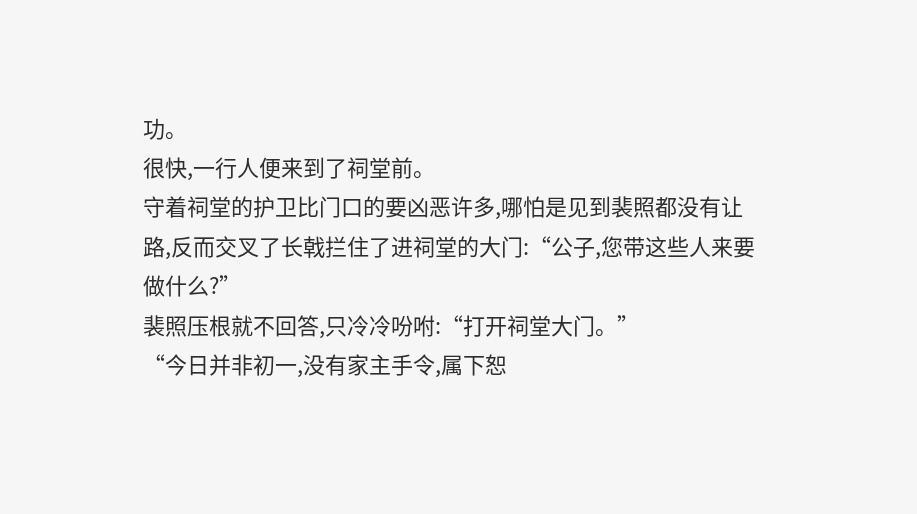功。
很快,一行人便来到了祠堂前。
守着祠堂的护卫比门口的要凶恶许多,哪怕是见到裴照都没有让路,反而交叉了长戟拦住了进祠堂的大门:“公子,您带这些人来要做什么?”
裴照压根就不回答,只冷冷吩咐:“打开祠堂大门。”
“今日并非初一,没有家主手令,属下恕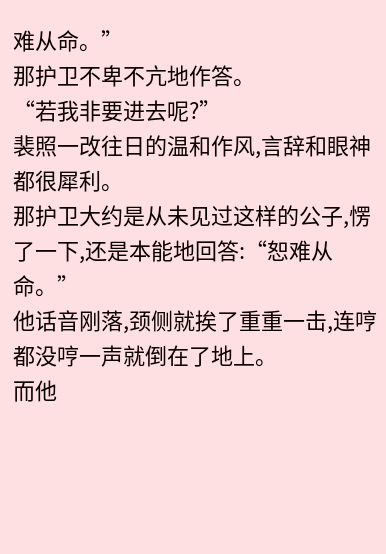难从命。”
那护卫不卑不亢地作答。
“若我非要进去呢?”
裴照一改往日的温和作风,言辞和眼神都很犀利。
那护卫大约是从未见过这样的公子,愣了一下,还是本能地回答:“恕难从命。”
他话音刚落,颈侧就挨了重重一击,连哼都没哼一声就倒在了地上。
而他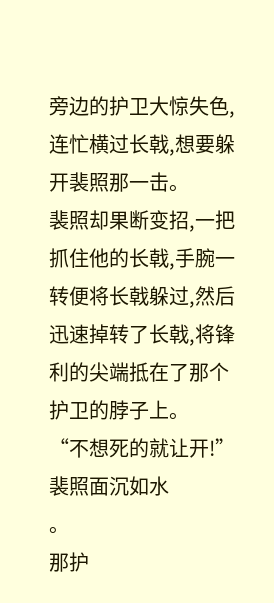旁边的护卫大惊失色,连忙横过长戟,想要躲开裴照那一击。
裴照却果断变招,一把抓住他的长戟,手腕一转便将长戟躲过,然后迅速掉转了长戟,将锋利的尖端抵在了那个护卫的脖子上。
“不想死的就让开!”
裴照面沉如水
。
那护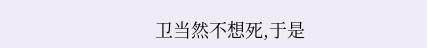卫当然不想死,于是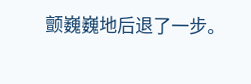颤巍巍地后退了一步。